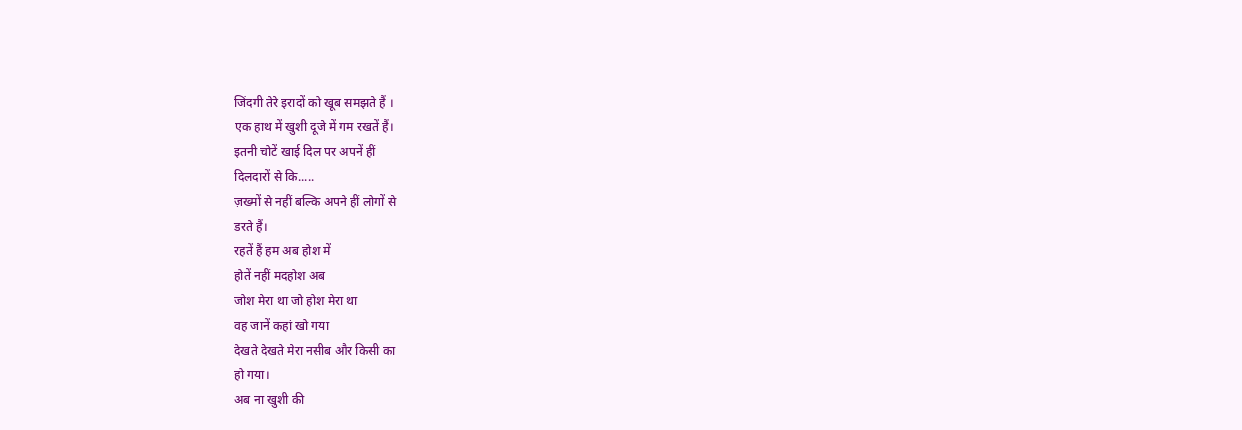जिंदगी तेरे इरादों को खूब समझते हैं ।
एक हाथ में खुशी दूजे में गम रखतें हैं।
इतनी चोटें खाई दिल पर अपनें हीं
दिलदारों से कि.....
ज़ख्मों से नहीं बल्कि अपने हीं लोगों से
डरते हैं।
रहतें हैं हम अब होश में
होतें नहीं मदहोश अब
जोश मेरा था जो होश मेरा था
वह जानें कहां खो गया
देखते देखते मेरा नसीब और किसी का
हो गया।
अब ना खुशी की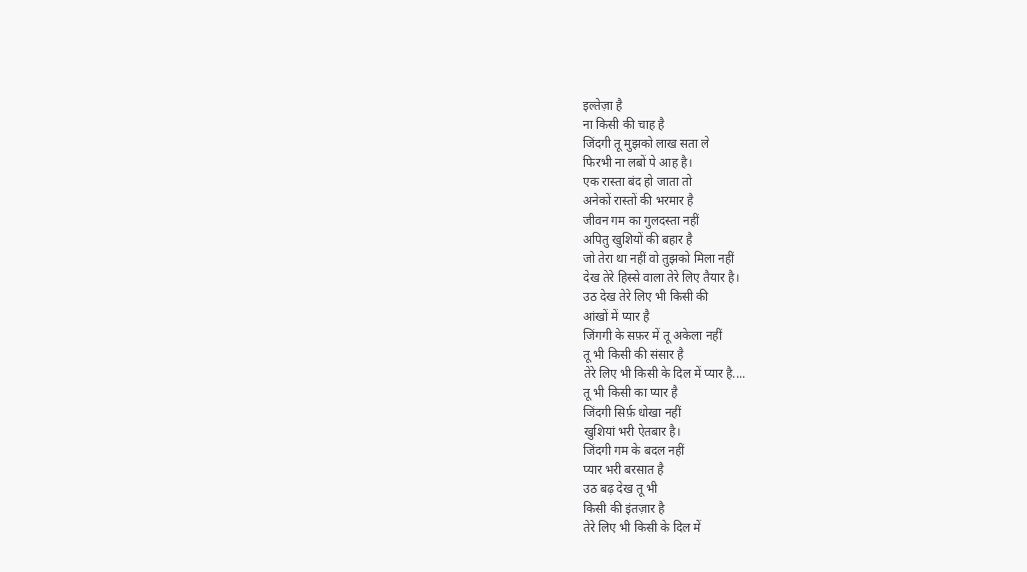इल्तेज़ा है
ना किसी की चाह है
जिंदगी तू मुझको लाख सता ले
फिरभी ना लबों पे आह है।
एक रास्ता बंद हो जाता तो
अनेकों रास्तों की भरमार है
जीवन गम का गुलदस्ता नहीं
अपितु खुशियों की बहार है
जो तेरा था नहीं वो तुझको मिला नहीं
देख तेरे हिस्से वाला तेरे लिए तैयार है।
उठ देख तेरे लिए भी किसी की
आंखों में प्यार है
जिंगगी के सफ़र में तू अकेला नहीं
तू भी किसी की संसार है
तेरे लिए भी किसी के दिल में प्यार है....
तू भी किसी का प्यार है
जिंदगी सिर्फ़ धोखा नहीं
खुशियां भरी ऐतबार है।
जिंदगी गम के बदल नहीं
प्यार भरी बरसात है
उठ बढ़ देख तू भी
किसी की इंतज़ार है
तेरे लिए भी किसी के दिल में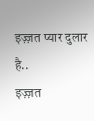इज़्ज़त प्यार दुलार है..
इज़्ज़त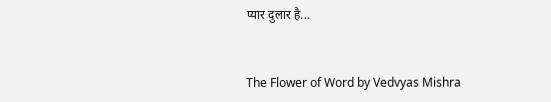प्यार दुलार है...


The Flower of Word by Vedvyas Mishra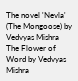The novel 'Nevla' (The Mongoose) by Vedvyas Mishra
The Flower of Word by Vedvyas Mishra